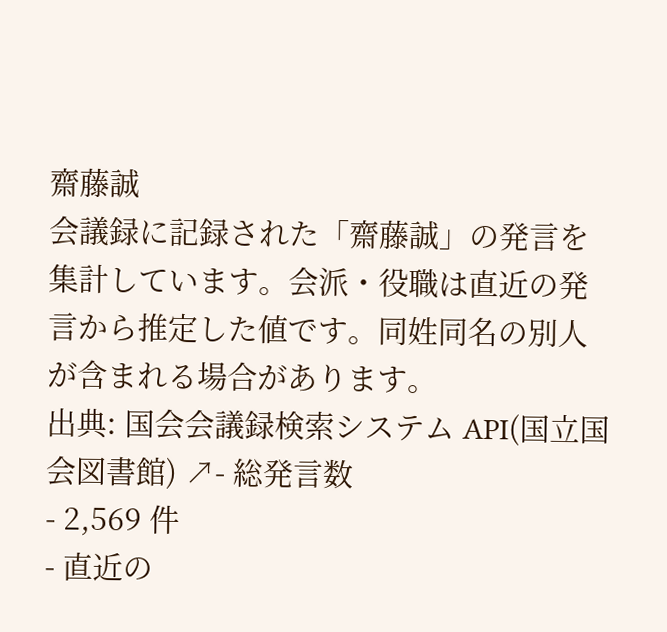齋藤誠
会議録に記録された「齋藤誠」の発言を集計しています。会派・役職は直近の発言から推定した値です。同姓同名の別人が含まれる場合があります。
出典: 国会会議録検索システム API(国立国会図書館) ↗- 総発言数
- 2,569 件
- 直近の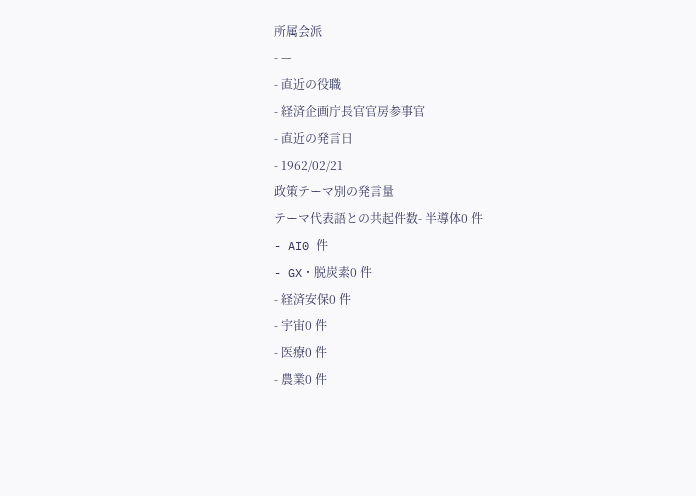所属会派
- —
- 直近の役職
- 経済企画庁長官官房参事官
- 直近の発言日
- 1962/02/21
政策テーマ別の発言量
テーマ代表語との共起件数- 半導体0 件
- AI0 件
- GX・脱炭素0 件
- 経済安保0 件
- 宇宙0 件
- 医療0 件
- 農業0 件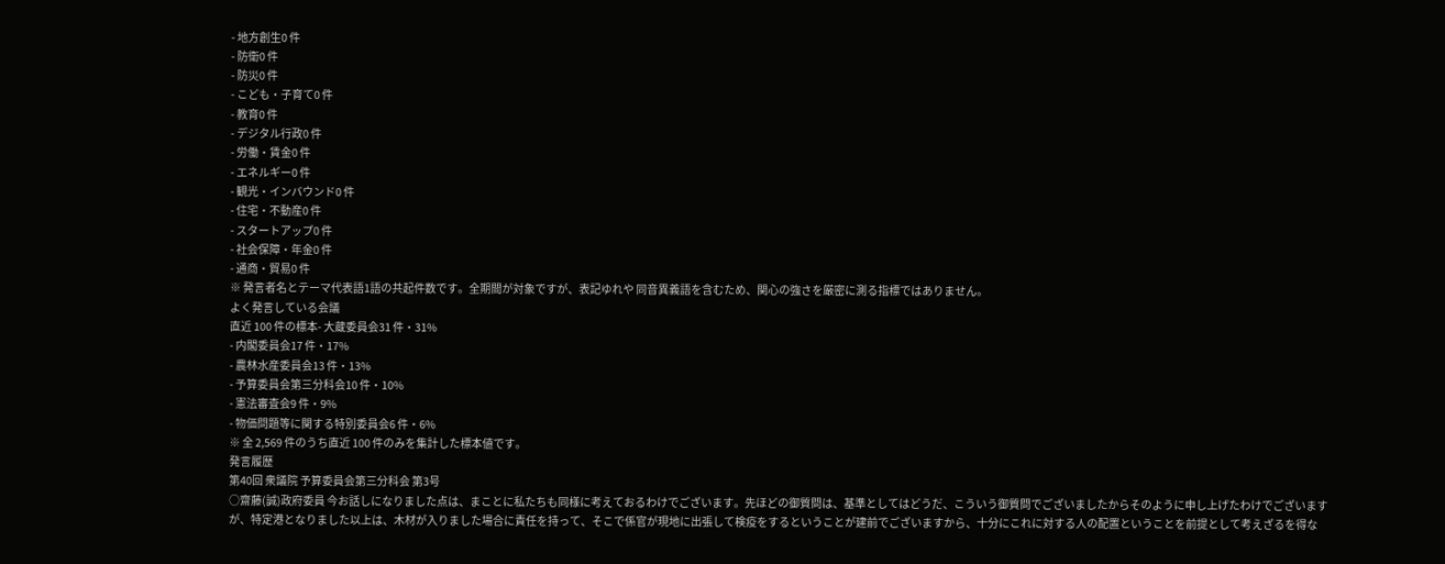- 地方創生0 件
- 防衛0 件
- 防災0 件
- こども・子育て0 件
- 教育0 件
- デジタル行政0 件
- 労働・賃金0 件
- エネルギー0 件
- 観光・インバウンド0 件
- 住宅・不動産0 件
- スタートアップ0 件
- 社会保障・年金0 件
- 通商・貿易0 件
※ 発言者名とテーマ代表語1語の共起件数です。全期間が対象ですが、表記ゆれや 同音異義語を含むため、関心の強さを厳密に測る指標ではありません。
よく発言している会議
直近 100 件の標本- 大蔵委員会31 件・31%
- 内閣委員会17 件・17%
- 農林水産委員会13 件・13%
- 予算委員会第三分科会10 件・10%
- 憲法審査会9 件・9%
- 物価問題等に関する特別委員会6 件・6%
※ 全 2,569 件のうち直近 100 件のみを集計した標本値です。
発言履歴
第40回 衆議院 予算委員会第三分科会 第3号
○齋藤(誠)政府委員 今お話しになりました点は、まことに私たちも同様に考えておるわけでございます。先ほどの御質問は、基準としてはどうだ、こういう御質問でございましたからそのように申し上げたわけでございますが、特定港となりました以上は、木材が入りました場合に責任を持って、そこで係官が現地に出張して検疫をするということが建前でございますから、十分にこれに対する人の配置ということを前提として考えざるを得な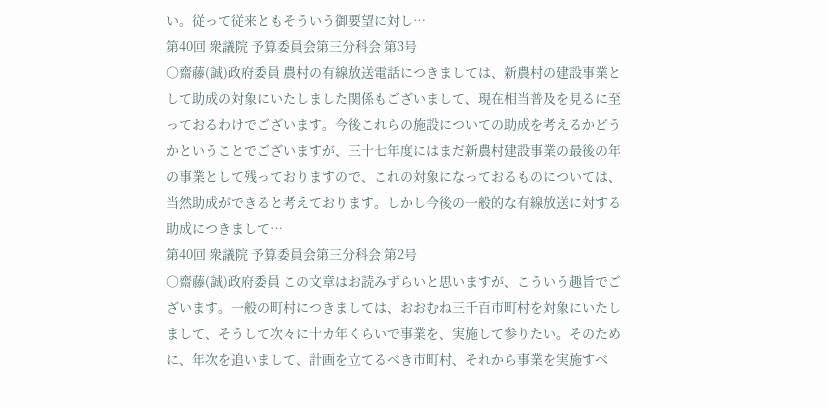い。従って従来ともそういう御要望に対し…
第40回 衆議院 予算委員会第三分科会 第3号
○齋藤(誠)政府委員 農村の有線放送電話につきましては、新農村の建設事業として助成の対象にいたしました関係もございまして、現在相当普及を見るに至っておるわけでございます。今後これらの施設についての助成を考えるかどうかということでございますが、三十七年度にはまだ新農村建設事業の最後の年の事業として残っておりますので、これの対象になっておるものについては、当然助成ができると考えております。しかし今後の一般的な有線放送に対する助成につきまして…
第40回 衆議院 予算委員会第三分科会 第2号
○齋藤(誠)政府委員 この文章はお読みずらいと思いますが、こういう趣旨でございます。一般の町村につきましては、おおむね三千百市町村を対象にいたしまして、そうして次々に十カ年くらいで事業を、実施して参りたい。そのために、年次を追いまして、計画を立てるべき市町村、それから事業を実施すべ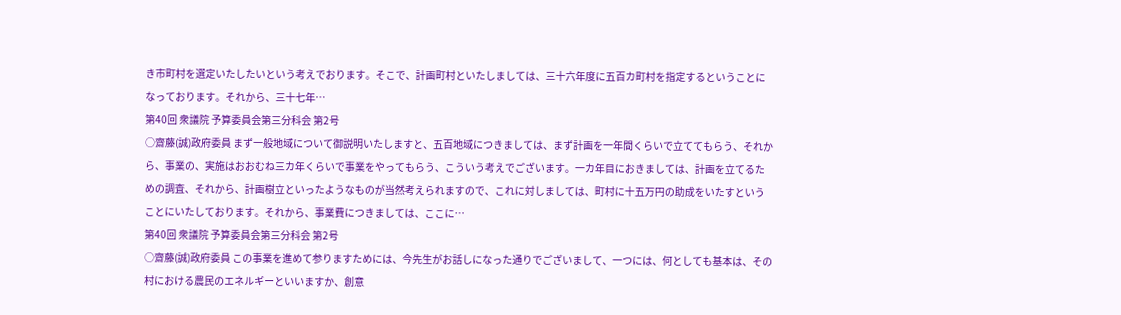き市町村を選定いたしたいという考えでおります。そこで、計画町村といたしましては、三十六年度に五百カ町村を指定するということになっております。それから、三十七年…
第40回 衆議院 予算委員会第三分科会 第2号
○齋藤(誠)政府委員 まず一般地域について御説明いたしますと、五百地域につきましては、まず計画を一年間くらいで立ててもらう、それから、事業の、実施はおおむね三カ年くらいで事業をやってもらう、こういう考えでございます。一カ年目におきましては、計画を立てるための調査、それから、計画樹立といったようなものが当然考えられますので、これに対しましては、町村に十五万円の助成をいたすということにいたしております。それから、事業費につきましては、ここに…
第40回 衆議院 予算委員会第三分科会 第2号
○齋藤(誠)政府委員 この事業を進めて参りますためには、今先生がお話しになった通りでございまして、一つには、何としても基本は、その村における農民のエネルギーといいますか、創意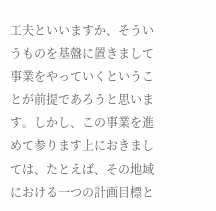工夫といいますか、そういうものを基盤に置きまして事業をやっていくということが前提であろうと思います。しかし、この事業を進めて参ります上におきましては、たとえば、その地域における一つの計画目標と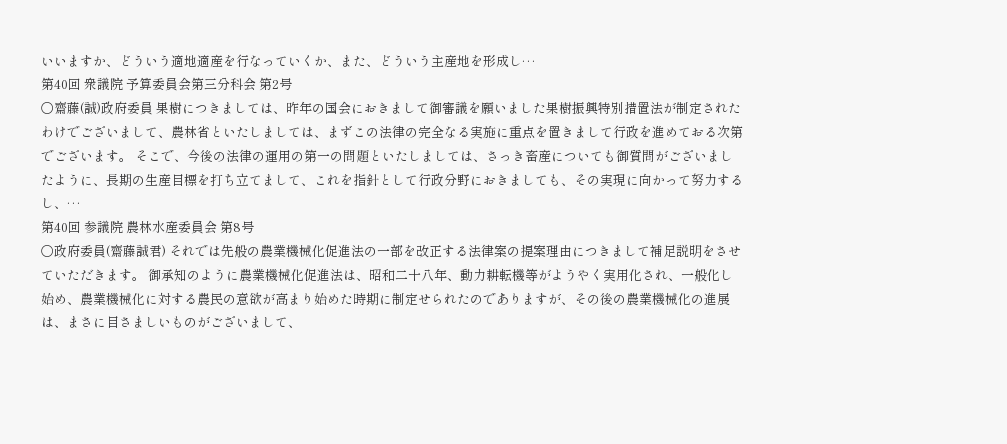いいますか、どういう適地適産を行なっていくか、また、どういう主産地を形成し…
第40回 衆議院 予算委員会第三分科会 第2号
○齋藤(誠)政府委員 果樹につきましては、昨年の国会におきまして御審議を願いました果樹振興特別措置法が制定されたわけでございまして、農林省といたしましては、まずこの法律の完全なる実施に重点を置きまして行政を進めておる次第でございます。 そこで、今後の法律の運用の第一の問題といたしましては、さっき畜産についても御質問がございましたように、長期の生産目標を打ち立てまして、これを指針として行政分野におきましても、その実現に向かって努力するし、…
第40回 参議院 農林水産委員会 第8号
○政府委員(齋藤誠君) それでは先般の農業機械化促進法の一部を改正する法律案の提案理由につきまして補足説明をさせていただきます。 御承知のように農業機械化促進法は、昭和二十八年、動力耕転機等がようやく実用化され、一般化し始め、農業機械化に対する農民の意欲が高まり始めた時期に制定せられたのでありますが、その後の農業機械化の進展は、まさに目さましいものがございまして、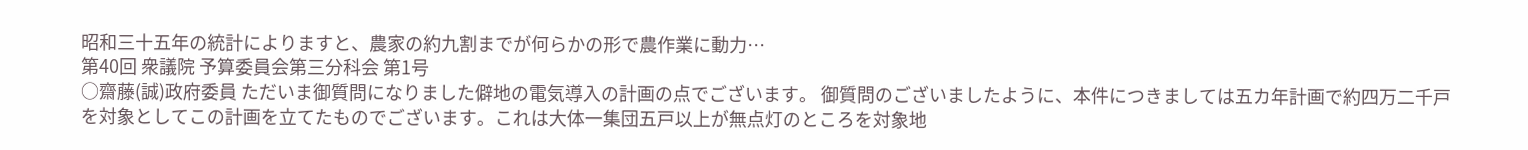昭和三十五年の統計によりますと、農家の約九割までが何らかの形で農作業に動力…
第40回 衆議院 予算委員会第三分科会 第1号
○齋藤(誠)政府委員 ただいま御質問になりました僻地の電気導入の計画の点でございます。 御質問のございましたように、本件につきましては五カ年計画で約四万二千戸を対象としてこの計画を立てたものでございます。これは大体一集団五戸以上が無点灯のところを対象地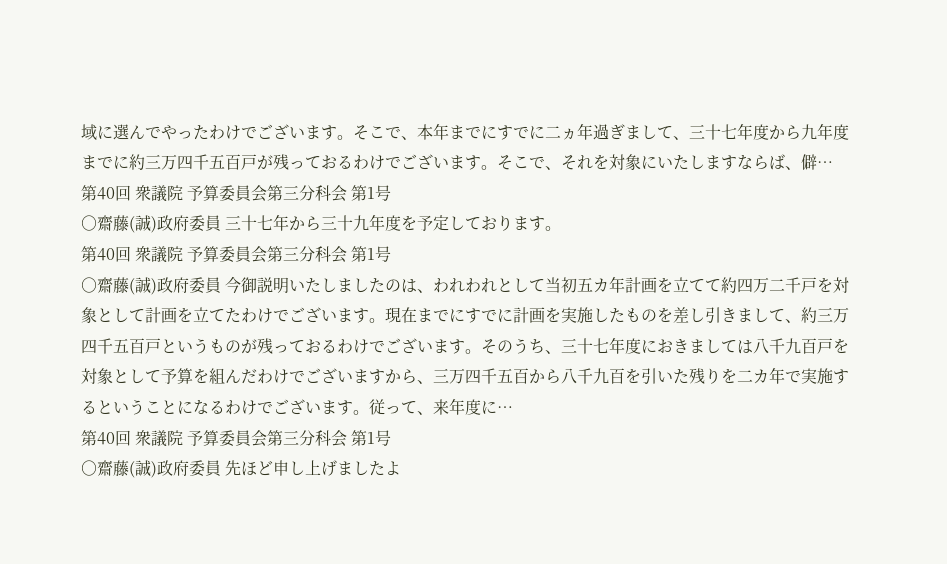域に選んでやったわけでございます。そこで、本年までにすでに二ヵ年過ぎまして、三十七年度から九年度までに約三万四千五百戸が残っておるわけでございます。そこで、それを対象にいたしますならば、僻…
第40回 衆議院 予算委員会第三分科会 第1号
○齋藤(誠)政府委員 三十七年から三十九年度を予定しております。
第40回 衆議院 予算委員会第三分科会 第1号
○齋藤(誠)政府委員 今御説明いたしましたのは、われわれとして当初五カ年計画を立てて約四万二千戸を対象として計画を立てたわけでございます。現在までにすでに計画を実施したものを差し引きまして、約三万四千五百戸というものが残っておるわけでございます。そのうち、三十七年度におきましては八千九百戸を対象として予算を組んだわけでございますから、三万四千五百から八千九百を引いた残りを二カ年で実施するということになるわけでございます。従って、来年度に…
第40回 衆議院 予算委員会第三分科会 第1号
○齋藤(誠)政府委員 先ほど申し上げましたよ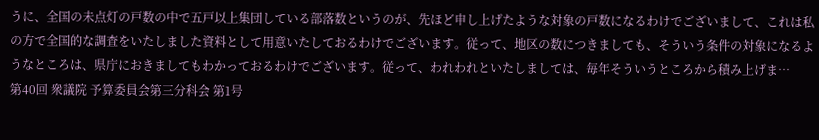うに、全国の未点灯の戸数の中で五戸以上集団している部落数というのが、先ほど申し上げたような対象の戸数になるわけでございまして、これは私の方で全国的な調査をいたしました資料として用意いたしておるわけでございます。従って、地区の数につきましても、そういう条件の対象になるようなところは、県庁におきましてもわかっておるわけでございます。従って、われわれといたしましては、毎年そういうところから積み上げま…
第40回 衆議院 予算委員会第三分科会 第1号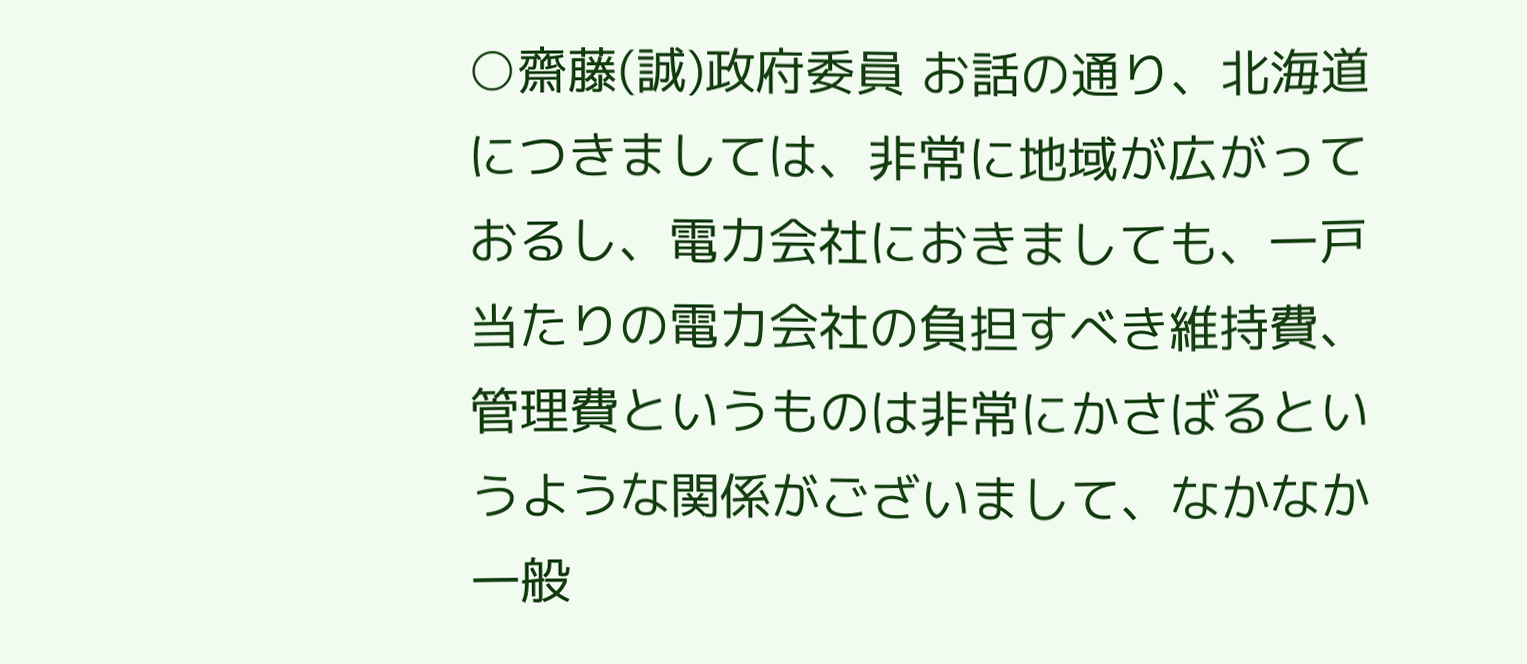○齋藤(誠)政府委員 お話の通り、北海道につきましては、非常に地域が広がっておるし、電力会社におきましても、一戸当たりの電力会社の負担すべき維持費、管理費というものは非常にかさばるというような関係がございまして、なかなか一般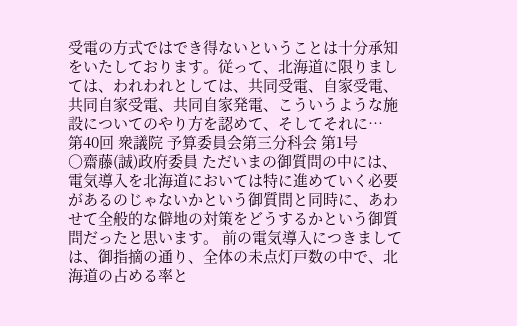受電の方式ではでき得ないということは十分承知をいたしております。従って、北海道に限りましては、われわれとしては、共同受電、自家受電、共同自家受電、共同自家発電、こういうような施設についてのやり方を認めて、そしてそれに…
第40回 衆議院 予算委員会第三分科会 第1号
○齋藤(誠)政府委員 ただいまの御質問の中には、電気導入を北海道においては特に進めていく必要があるのじゃないかという御質問と同時に、あわせて全般的な僻地の対策をどうするかという御質問だったと思います。 前の電気導入につきましては、御指摘の通り、全体の未点灯戸数の中で、北海道の占める率と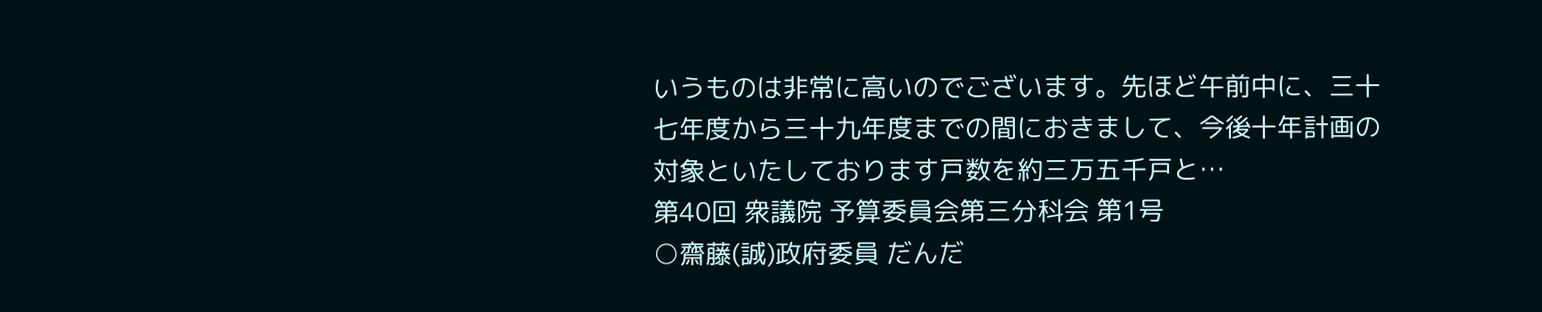いうものは非常に高いのでございます。先ほど午前中に、三十七年度から三十九年度までの間におきまして、今後十年計画の対象といたしております戸数を約三万五千戸と…
第40回 衆議院 予算委員会第三分科会 第1号
○齋藤(誠)政府委員 だんだ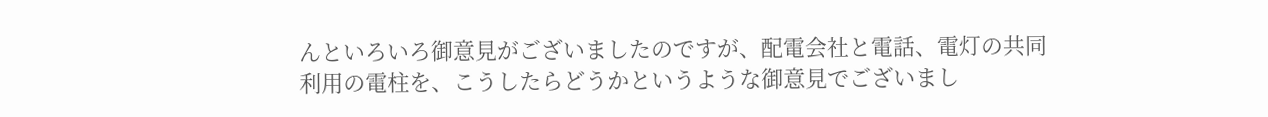んといろいろ御意見がございましたのですが、配電会社と電話、電灯の共同利用の電柱を、こうしたらどうかというような御意見でございまし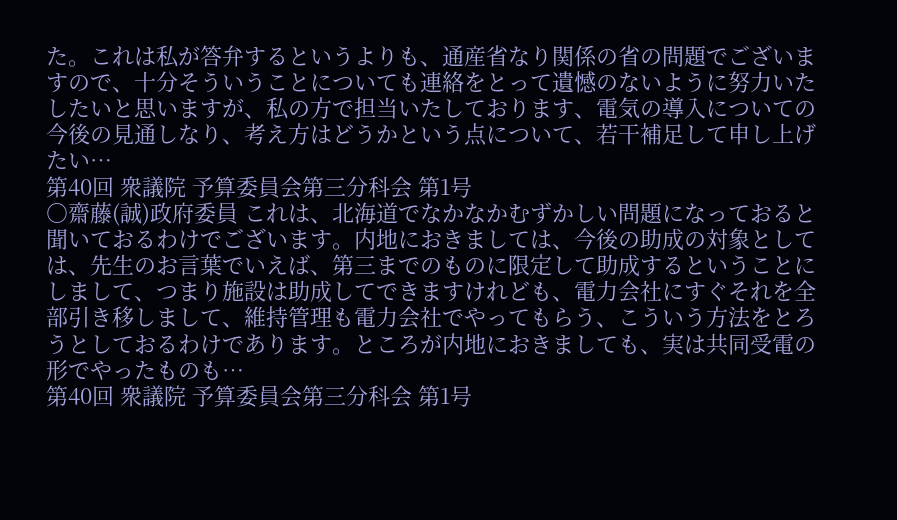た。これは私が答弁するというよりも、通産省なり関係の省の問題でございますので、十分そういうことについても連絡をとって遺憾のないように努力いたしたいと思いますが、私の方で担当いたしております、電気の導入についての今後の見通しなり、考え方はどうかという点について、若干補足して申し上げたい…
第40回 衆議院 予算委員会第三分科会 第1号
○齋藤(誠)政府委員 これは、北海道でなかなかむずかしい問題になっておると聞いておるわけでございます。内地におきましては、今後の助成の対象としては、先生のお言葉でいえば、第三までのものに限定して助成するということにしまして、つまり施設は助成してできますけれども、電力会社にすぐそれを全部引き移しまして、維持管理も電力会社でやってもらう、こういう方法をとろうとしておるわけであります。ところが内地におきましても、実は共同受電の形でやったものも…
第40回 衆議院 予算委員会第三分科会 第1号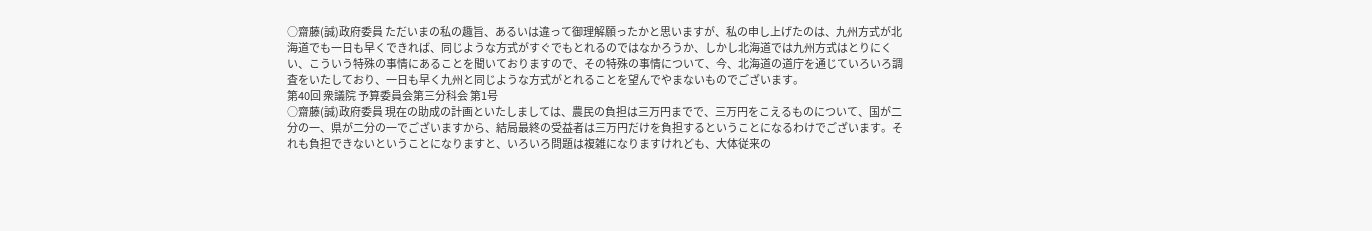○齋藤(誠)政府委員 ただいまの私の趣旨、あるいは違って御理解願ったかと思いますが、私の申し上げたのは、九州方式が北海道でも一日も早くできれば、同じような方式がすぐでもとれるのではなかろうか、しかし北海道では九州方式はとりにくい、こういう特殊の事情にあることを聞いておりますので、その特殊の事情について、今、北海道の道庁を通じていろいろ調査をいたしており、一日も早く九州と同じような方式がとれることを望んでやまないものでございます。
第40回 衆議院 予算委員会第三分科会 第1号
○齋藤(誠)政府委員 現在の助成の計画といたしましては、農民の負担は三万円までで、三万円をこえるものについて、国が二分の一、県が二分の一でございますから、結局最終の受益者は三万円だけを負担するということになるわけでございます。それも負担できないということになりますと、いろいろ問題は複雑になりますけれども、大体従来の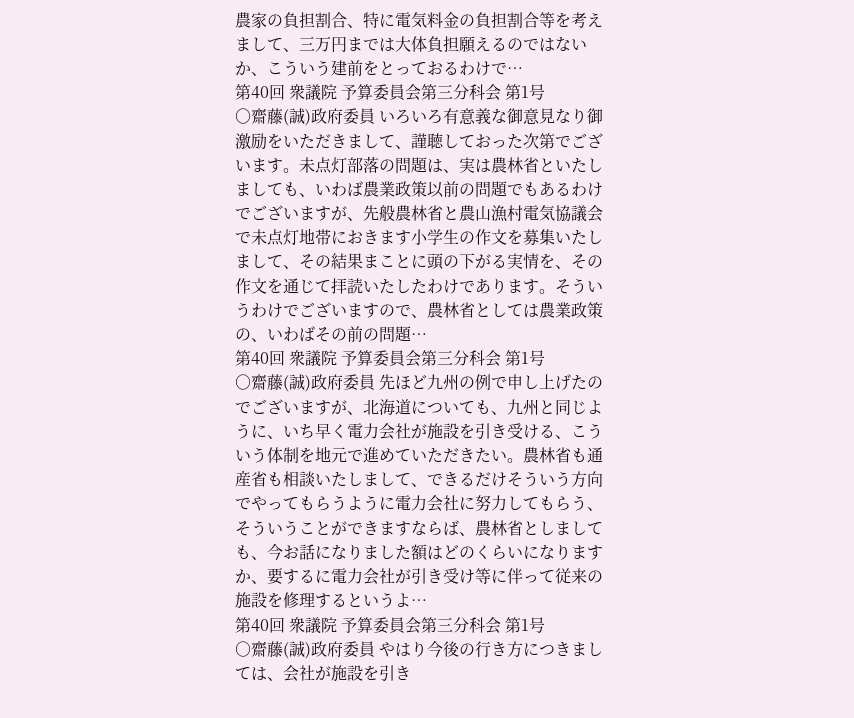農家の負担割合、特に電気料金の負担割合等を考えまして、三万円までは大体負担願えるのではないか、こういう建前をとっておるわけで…
第40回 衆議院 予算委員会第三分科会 第1号
○齋藤(誠)政府委員 いろいろ有意義な御意見なり御激励をいただきまして、謹聴しておった次第でございます。未点灯部落の問題は、実は農林省といたしましても、いわば農業政策以前の問題でもあるわけでございますが、先般農林省と農山漁村電気協議会で未点灯地帯におきます小学生の作文を募集いたしまして、その結果まことに頭の下がる実情を、その作文を通じて拝読いたしたわけであります。そういうわけでございますので、農林省としては農業政策の、いわばその前の問題…
第40回 衆議院 予算委員会第三分科会 第1号
○齋藤(誠)政府委員 先ほど九州の例で申し上げたのでございますが、北海道についても、九州と同じように、いち早く電力会社が施設を引き受ける、こういう体制を地元で進めていただきたい。農林省も通産省も相談いたしまして、できるだけそういう方向でやってもらうように電力会社に努力してもらう、そういうことができますならば、農林省としましても、今お話になりました額はどのくらいになりますか、要するに電力会社が引き受け等に伴って従来の施設を修理するというよ…
第40回 衆議院 予算委員会第三分科会 第1号
○齋藤(誠)政府委員 やはり今後の行き方につきましては、会社が施設を引き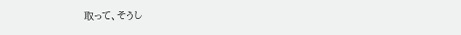取って、そうし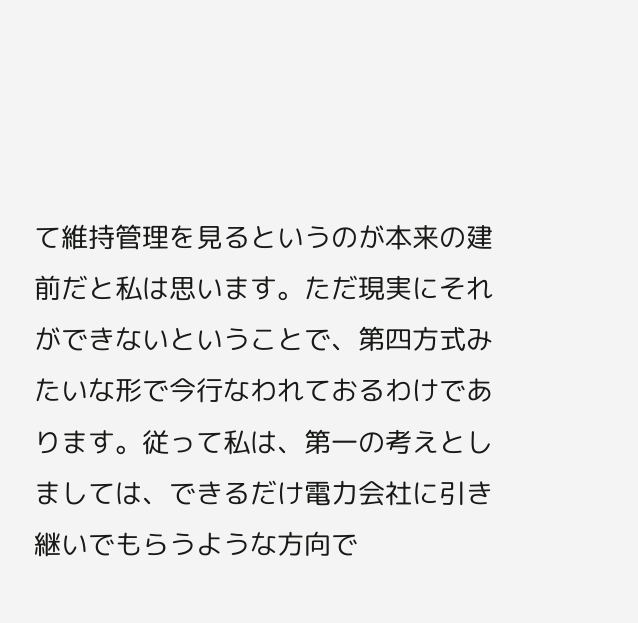て維持管理を見るというのが本来の建前だと私は思います。ただ現実にそれができないということで、第四方式みたいな形で今行なわれておるわけであります。従って私は、第一の考えとしましては、できるだけ電力会社に引き継いでもらうような方向で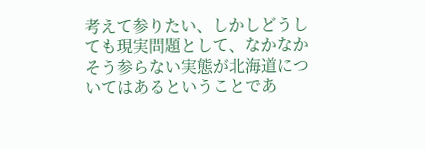考えて参りたい、しかしどうしても現実問題として、なかなかそう参らない実態が北海道についてはあるということであ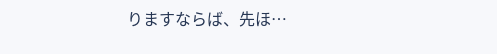りますならば、先ほ…